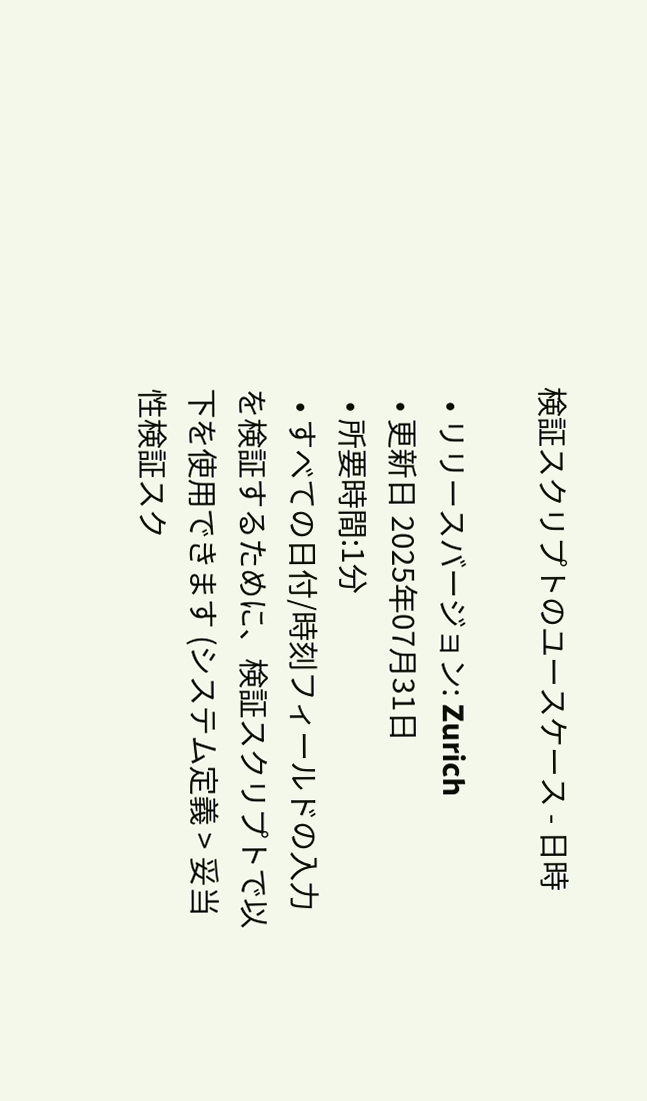検証スクリプトのユースケース - 日時

  • リリースバージョン: Zurich
  • 更新日 2025年07月31日
  • 所要時間:1分
  • すべての日付/時刻フィールドの入力を検証するために、検証スクリプトで以下を使用できます (システム定義 > 妥当性検証スク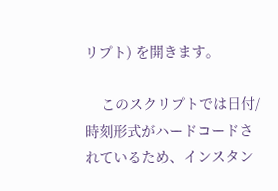リプト) を開きます。

    このスクリプトでは日付/時刻形式がハードコードされているため、インスタン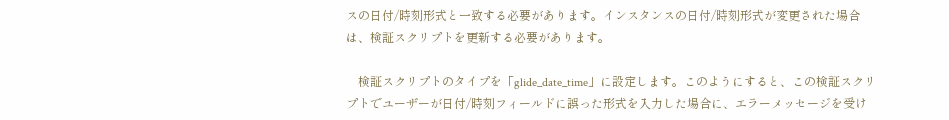スの日付/時刻形式と一致する必要があります。インスタンスの日付/時刻形式が変更された場合は、検証スクリプトを更新する必要があります。

    検証スクリプトのタイプを「glide_date_time」に設定します。このようにすると、この検証スクリプトでユーザーが日付/時刻フィールドに誤った形式を入力した場合に、エラーメッセージを受け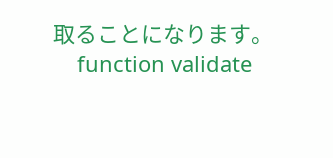取ることになります。
    function validate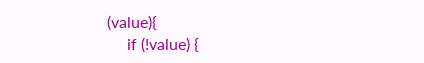(value){
     if (!value) {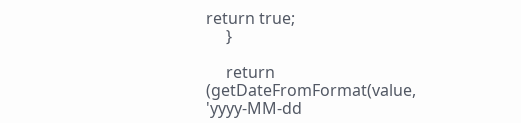return true;
     }

     return (getDateFromFormat(value, 'yyyy-MM-dd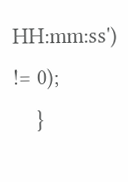HH:mm:ss') != 0);
    }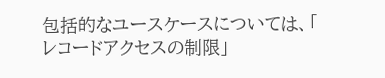包括的なユースケースについては、「 レコードアクセスの制限」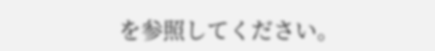を参照してください。